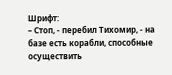Шрифт:
– Стоп, - перебил Тихомир, - на базе есть корабли, способные осуществить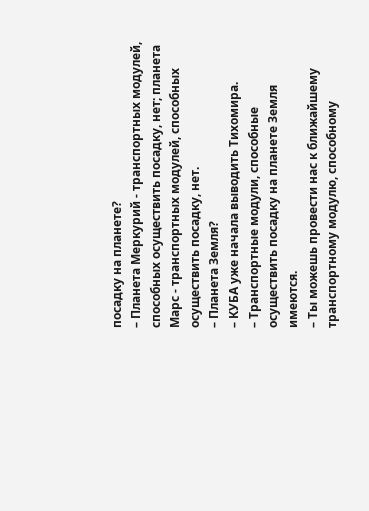посадку на планете?
– Планета Меркурий - транспортных модулей, способных осуществить посадку, нет; планета Марс - транспортных модулей, способных осуществить посадку, нет.
– Планета Земля?
– КУБА уже начала выводить Тихомира.
– Транспортные модули, способные осуществить посадку на планете Земля имеются.
– Ты можешь провести нас к ближайшему транспортному модулю, способному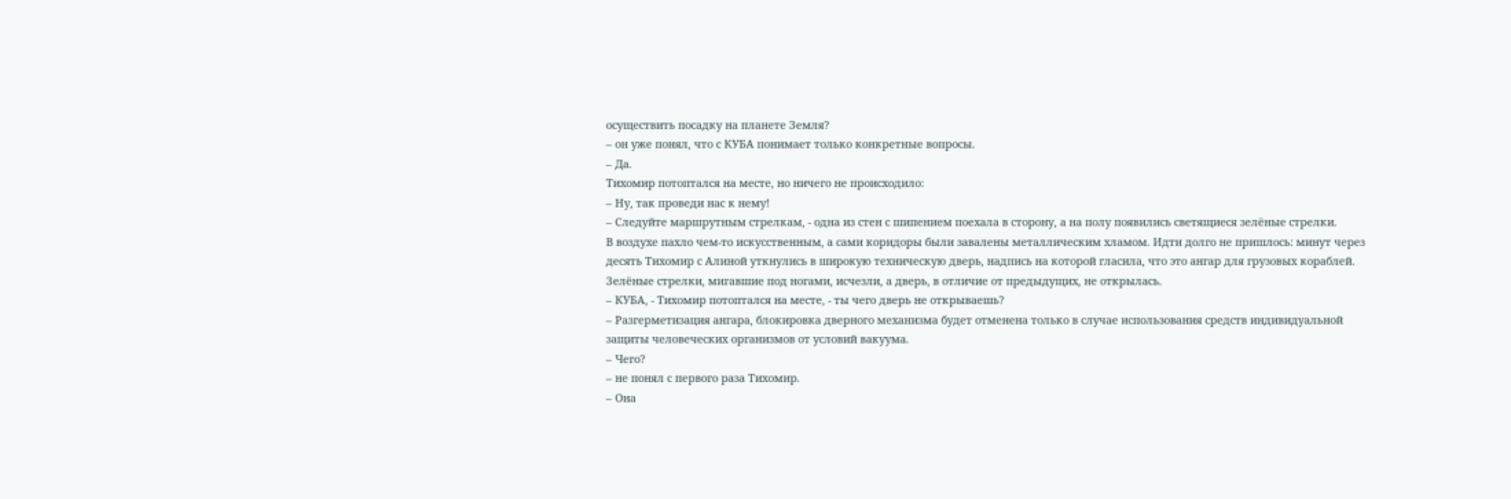осуществить посадку на планете Земля?
– он уже понял, что с КУБА понимает только конкретные вопросы.
– Да.
Тихомир потоптался на месте, но ничего не происходило:
– Ну, так проведи нас к нему!
– Следуйте маршрутным стрелкам, - одна из стен с шипением поехала в сторону, а на полу появились светящиеся зелёные стрелки.
В воздухе пахло чем-то искусственным, а сами коридоры были завалены металлическим хламом. Идти долго не пришлось: минут через десять Тихомир с Алиной уткнулись в широкую техническую дверь, надпись на которой гласила, что это ангар для грузовых кораблей. Зелёные стрелки, мигавшие под ногами, исчезли, а дверь, в отличие от предыдущих, не открылась.
– КУБА, - Тихомир потоптался на месте, - ты чего дверь не открываешь?
– Разгерметизация ангара, блокировка дверного механизма будет отменена только в случае использования средств индивидуальной защиты человеческих организмов от условий вакуума.
– Чего?
– не понял с первого раза Тихомир.
– Она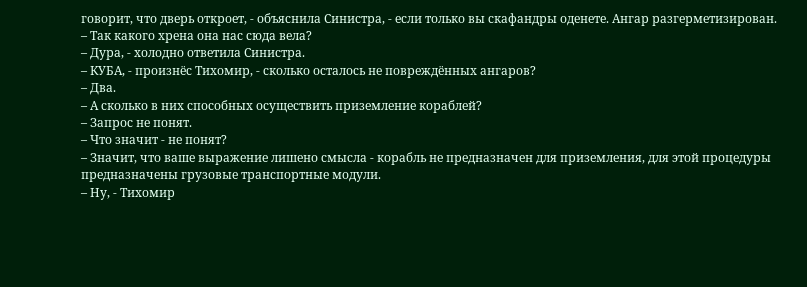говорит, что дверь откроет, - объяснила Синистра, - если только вы скафандры оденете. Ангар разгерметизирован.
– Так какого хрена она нас сюда вела?
– Дура, - холодно ответила Синистра.
– КУБА, - произнёс Тихомир, - сколько осталось не повреждённых ангаров?
– Два.
– А сколько в них способных осуществить приземление кораблей?
– Запрос не понят.
– Что значит - не понят?
– Значит, что ваше выражение лишено смысла - корабль не предназначен для приземления, для этой процедуры предназначены грузовые транспортные модули.
– Ну, - Тихомир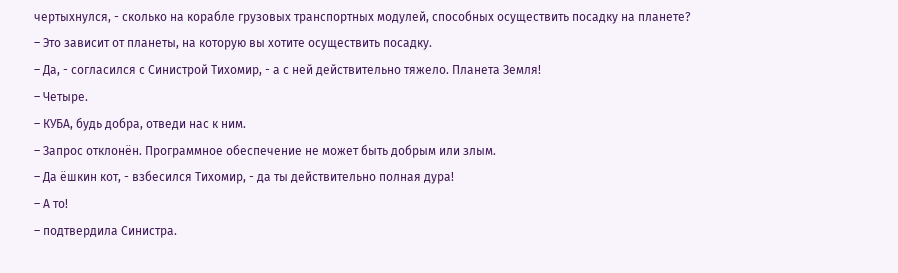чертыхнулся, - сколько на корабле грузовых транспортных модулей, способных осуществить посадку на планете?
– Это зависит от планеты, на которую вы хотите осуществить посадку.
– Да, - согласился с Синистрой Тихомир, - а с ней действительно тяжело. Планета Земля!
– Четыре.
– КУБА, будь добра, отведи нас к ним.
– Запрос отклонён. Программное обеспечение не может быть добрым или злым.
– Да ёшкин кот, - взбесился Тихомир, - да ты действительно полная дура!
– А то!
– подтвердила Синистра.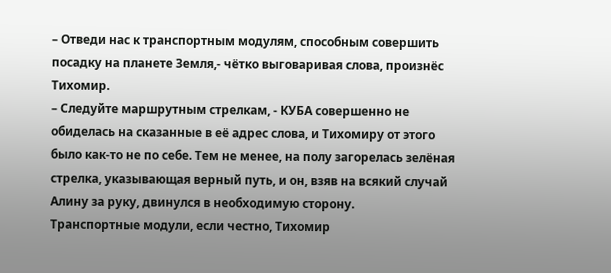– Отведи нас к транспортным модулям, способным совершить посадку на планете Земля,- чётко выговаривая слова, произнёс Тихомир.
– Следуйте маршрутным стрелкам, - КУБА совершенно не обиделась на сказанные в её адрес слова, и Тихомиру от этого было как-то не по себе. Тем не менее, на полу загорелась зелёная стрелка, указывающая верный путь, и он, взяв на всякий случай Алину за руку, двинулся в необходимую сторону.
Транспортные модули, если честно, Тихомир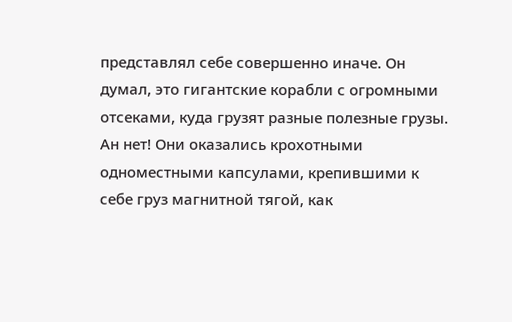представлял себе совершенно иначе. Он думал, это гигантские корабли с огромными отсеками, куда грузят разные полезные грузы. Ан нет! Они оказались крохотными одноместными капсулами, крепившими к себе груз магнитной тягой, как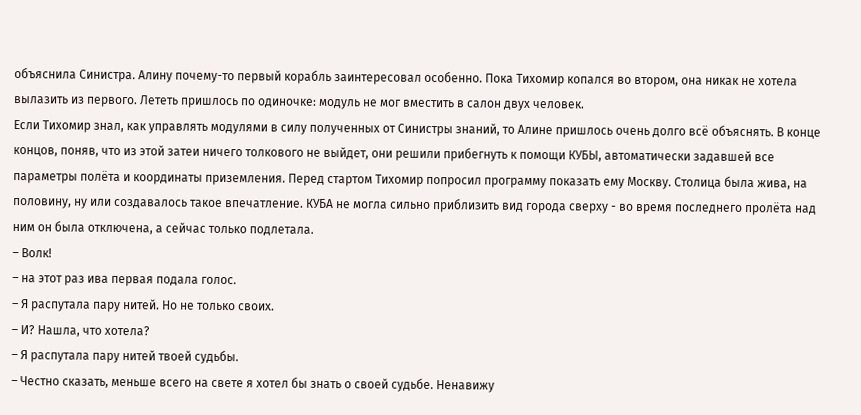объяснила Синистра. Алину почему-то первый корабль заинтересовал особенно. Пока Тихомир копался во втором, она никак не хотела вылазить из первого. Лететь пришлось по одиночке: модуль не мог вместить в салон двух человек.
Если Тихомир знал, как управлять модулями в силу полученных от Синистры знаний, то Алине пришлось очень долго всё объяснять. В конце концов, поняв, что из этой затеи ничего толкового не выйдет, они решили прибегнуть к помощи КУБЫ, автоматически задавшей все параметры полёта и координаты приземления. Перед стартом Тихомир попросил программу показать ему Москву. Столица была жива, на половину, ну или создавалось такое впечатление. КУБА не могла сильно приблизить вид города сверху - во время последнего пролёта над ним он была отключена, а сейчас только подлетала.
– Волк!
– на этот раз ива первая подала голос.
– Я распутала пару нитей. Но не только своих.
– И? Нашла, что хотела?
– Я распутала пару нитей твоей судьбы.
– Честно сказать, меньше всего на свете я хотел бы знать о своей судьбе. Ненавижу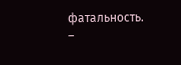фатальность.
–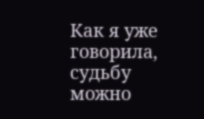Как я уже говорила, судьбу можно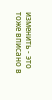изменить - это тоже вписано в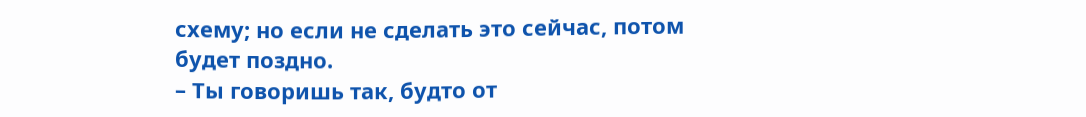схему; но если не сделать это сейчас, потом будет поздно.
– Ты говоришь так, будто от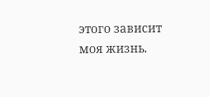этого зависит моя жизнь.